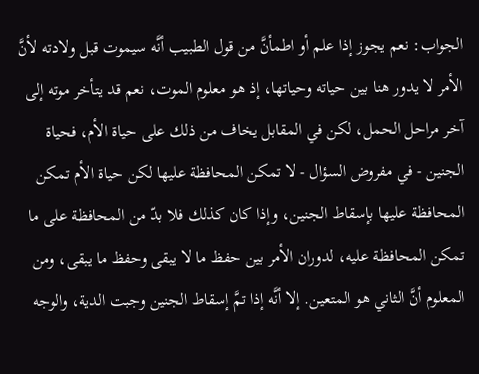الجواب: نعم يجوز إذا علم أو اطمأنَّ من قول الطبيب أنَّه سيموت قبل ولادته لأنَّ الأمر لا يدور هنا بين حياته وحياتها، إذ هو معلوم الموت، نعم قد يتأخر موته إلى آخر مراحل الحمل، لكن في المقابل يخاف من ذلك على حياة الأم، فحياة الجنين - في مفروض السؤال - لا تمكن المحافظة عليها لكن حياة الأم تمكن المحافظة عليها بإسقاط الجنين، وإذا كان كذلك فلا بدّ من المحافظة على ما تمكن المحافظة عليه، لدوران الأمر بين حفظ ما لا يبقى وحفظ ما يبقى، ومن المعلوم أنَّ الثاني هو المتعين. إلا أنَّه إذا تمَّ إسقاط الجنين وجبت الدية، والوجه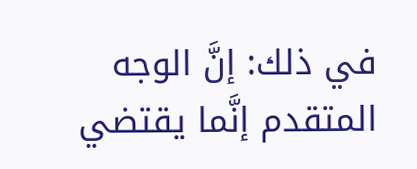في ذلك: إنَّ الوجه المتقدم إنَّما يقتضي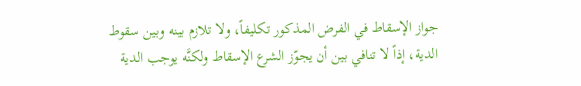جواز الإسقاط في الفرض المذكور تكليفاً، ولا تلازم بينه وبين سقوط الدية، إذاً لا تنافي بين أن يجوّز الشرع الإسقاط ولكنَّه يوجب الدية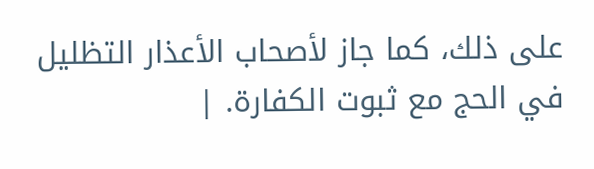على ذلك، كما جاز لأصحاب الأعذار التظليل في الحج مع ثبوت الكفارة. |